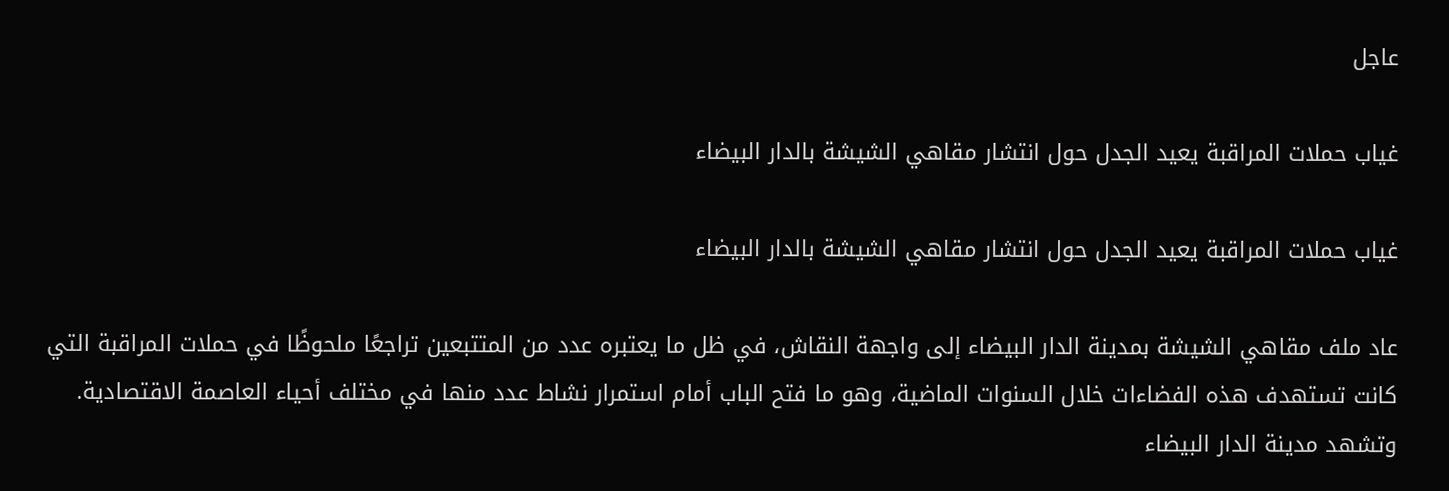عاجل

غياب حملات المراقبة يعيد الجدل حول انتشار مقاهي الشيشة بالدار البيضاء

غياب حملات المراقبة يعيد الجدل حول انتشار مقاهي الشيشة بالدار البيضاء

عاد ملف مقاهي الشيشة بمدينة الدار البيضاء إلى واجهة النقاش، في ظل ما يعتبره عدد من المتتبعين تراجعًا ملحوظًا في حملات المراقبة التي كانت تستهدف هذه الفضاءات خلال السنوات الماضية، وهو ما فتح الباب أمام استمرار نشاط عدد منها في مختلف أحياء العاصمة الاقتصادية.
وتشهد مدينة الدار البيضاء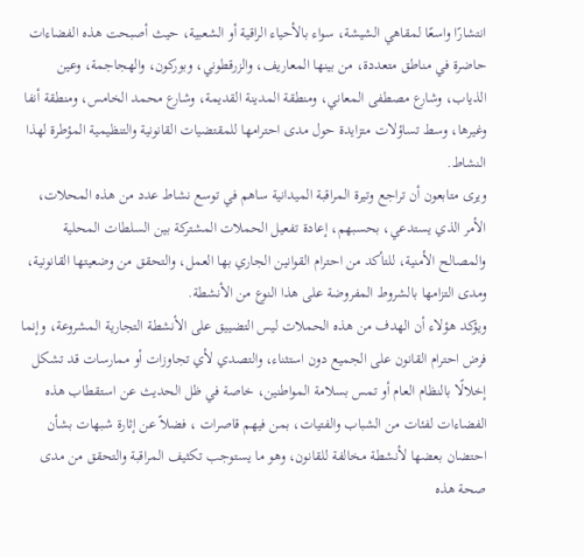انتشارًا واسعًا لمقاهي الشيشة، سواء بالأحياء الراقية أو الشعبية، حيث أصبحت هذه الفضاءات حاضرة في مناطق متعددة، من بينها المعاريف، والزرقطوني، وبوركون، والهجاجمة، وعين الذياب، وشارع مصطفى المعاني، ومنطقة المدينة القديمة، وشارع محمد الخامس، ومنطقة أنفا وغيرها، وسط تساؤلات متزايدة حول مدى احترامها للمقتضيات القانونية والتنظيمية المؤطرة لهذا النشاط.
ويرى متابعون أن تراجع وتيرة المراقبة الميدانية ساهم في توسع نشاط عدد من هذه المحلات، الأمر الذي يستدعي، بحسبهم، إعادة تفعيل الحملات المشتركة بين السلطات المحلية والمصالح الأمنية، للتأكد من احترام القوانين الجاري بها العمل، والتحقق من وضعيتها القانونية، ومدى التزامها بالشروط المفروضة على هذا النوع من الأنشطة.
ويؤكد هؤلاء أن الهدف من هذه الحملات ليس التضييق على الأنشطة التجارية المشروعة، وإنما فرض احترام القانون على الجميع دون استثناء، والتصدي لأي تجاوزات أو ممارسات قد تشكل إخلالًا بالنظام العام أو تمس بسلامة المواطنين، خاصة في ظل الحديث عن استقطاب هذه الفضاءات لفئات من الشباب والفتيات، بمن فيهم قاصرات ، فضلاً عن إثارة شبهات بشأن احتضان بعضها لأنشطة مخالفة للقانون، وهو ما يستوجب تكثيف المراقبة والتحقق من مدى صحة هذه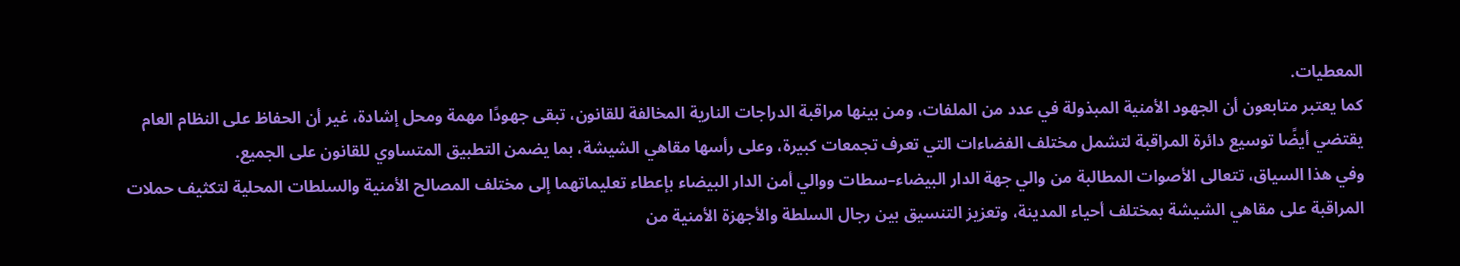المعطيات.
كما يعتبر متابعون أن الجهود الأمنية المبذولة في عدد من الملفات، ومن بينها مراقبة الدراجات النارية المخالفة للقانون، تبقى جهودًا مهمة ومحل إشادة، غير أن الحفاظ على النظام العام يقتضي أيضًا توسيع دائرة المراقبة لتشمل مختلف الفضاءات التي تعرف تجمعات كبيرة، وعلى رأسها مقاهي الشيشة، بما يضمن التطبيق المتساوي للقانون على الجميع.
وفي هذا السياق، تتعالى الأصوات المطالبة من والي جهة الدار البيضاء–سطات ووالي أمن الدار البيضاء بإعطاء تعليماتهما إلى مختلف المصالح الأمنية والسلطات المحلية لتكثيف حملات المراقبة على مقاهي الشيشة بمختلف أحياء المدينة، وتعزيز التنسيق بين رجال السلطة والأجهزة الأمنية من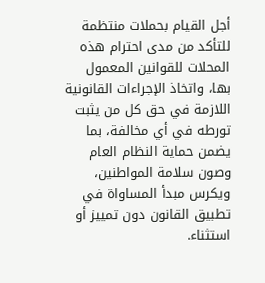أجل القيام بحملات منتظمة للتأكد من مدى احترام هذه المحلات للقوانين المعمول بها، واتخاذ الإجراءات القانونية اللازمة في حق كل من يثبت تورطه في أي مخالفة، بما يضمن حماية النظام العام وصون سلامة المواطنين، ويكرس مبدأ المساواة في تطبيق القانون دون تمييز أو استثناء.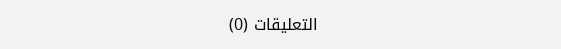التعليقات (0)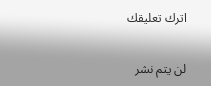اترك تعليقك

لن يتم نشر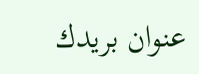عنوان بريدك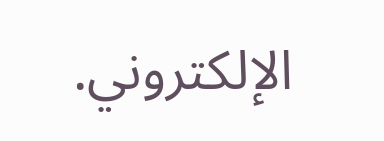الإلكتروني.